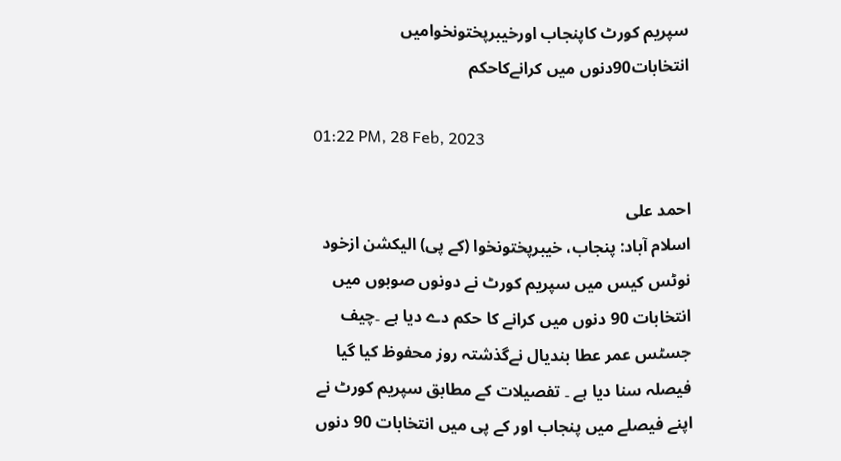سپریم کورٹ کاپنجاب اورخیبرپختونخوامیں انتخابات90دنوں میں کرانےکاحکم

01:22 PM, 28 Feb, 2023

احمد علی
اسلام آباد: پنجاب، خیبرپختونخوا (کے پی) الیکشن ازخود نوٹس کیس میں سپریم کورٹ نے دونوں صوبوں میں انتخابات 90 دنوں میں کرانے کا حکم دے دیا ہے ۔چیف جسٹس عمر عطا بندیال نےگذشتہ روز محفوظ کیا گیا فیصلہ سنا دیا ہے ۔ تفصیلات کے مطابق سپریم کورٹ نے اپنے فیصلے میں پنجاب اور کے پی میں انتخابات 90 دنوں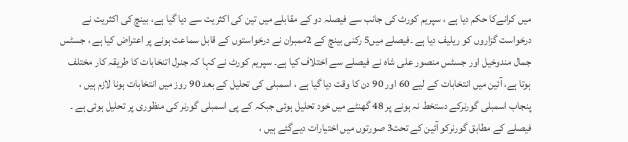میں کرانےکا حکم دیا ہے ، سپریم کورٹ کی جانب سے فیصلہ دو کے مقابلے میں تین کی اکثریت سے دیا گیا ہے، بینچ کی اکثریت نے درخواست گزاروں کو ریلیف دیا ہے ۔فیصلے میں5 رکنی بینچ کے 2ممبران نے درخواستوں کے قابل سماعت ہونے پر اعتراض کیا ہے ، جسٹس جمال مندوخیل اور جسٹس منصور علی شاہ نے فیصلے سے اختلاف کیا ہے۔ سپریم کورٹ نے کہا کہ جنرل اتنخابات کا طریقہ کار مختلف ہوتا ہے، آئین میں انتخابات کے لیے 60 اور 90 دن کا وقت دیا گیا ہے ، اسمبلی کی تحلیل کے بعد 90 روز میں انتخابات ہونا لازم ہیں ، پنجاب اسمبلی گورنرکے دستخط نہ ہونے پر 48 گھنٹے میں خود تحلیل ہوئی جبکہ کے پی اسمبلی گورنر کی منظوری پر تحلیل ہوئی ہے ۔ فیصلے کے مطابق گورنرکو آئین کے تحت3 صورتوں میں اختیارات دیےگئے ہیں ،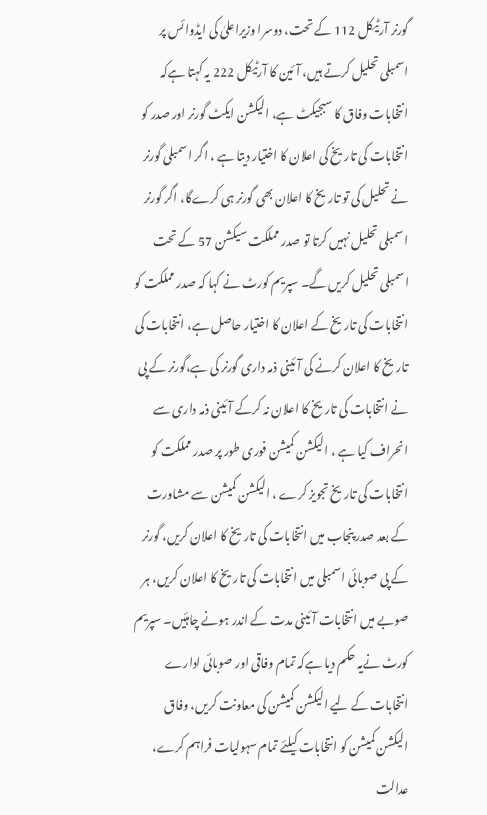گورنر آرٹیکل 112 کے تحت، دوسرا وزیراعلیٰ کی ایڈوائس پر اسمبلی تحلیل کرتے ہیں، آئین کا آرٹیکل 222 یہ کہتا ہےکہ انتخابات وفاق کا سبجیکٹ ہے، الیکشن ایکٹ گورنر اور صدر کو انتخابات کی تاریخ کی اعلان کا اختیار دیتا ہے ، اگر اسمبلی گورنر نے تحلیل کی تو تاریخ کا اعلان بھی گورنر ہی کرےگا، اگر گورنر اسمبلی تحلیل نہیں کرتا تو صدر مملکت سیکشن 57 کے تحت اسمبلی تحلیل کریں گے۔ سپریم کورٹ نے کہا کہ صدر مملکت کو انتخابات کی تاریخ کے اعلان کا اختیار حاصل ہے، انتخابات کی تاریخ کا اعلان کرنے کی آئینی ذمہ داری گورنر کی ہے،گورنر کے پی نے انتخابات کی تاریخ کا اعلان نہ کرکے آئینی ذمہ داری سے انحراف کیا ہے ، الیکشن کمیشن فوری طور پر صدر مملکت کو انتخابات کی تاریخ تجویز کرے ، الیکشن کمیشن سے مشاورت کے بعد صدر پنجاب میں انتخابات کی تاریخ کا اعلان کریں، گورنر کے پی صوبائی اسمبلی میں انتخابات کی تاریخ کا اعلان کریں، ہر صوبے میں انتخابات آئینی مدت کے اندر ہونے چاہئیں۔ سپریم کورٹ نےیہ حکم دیا ہےکہ تمام وفاقی اور صوبائی ادارے انتخابات کے لیے الیکشن کمیشن کی معاونت کریں، وفاق الیکشن کمیشن کو انتخابات کیلئے تمام سہولیات فراہم کرے، عدالت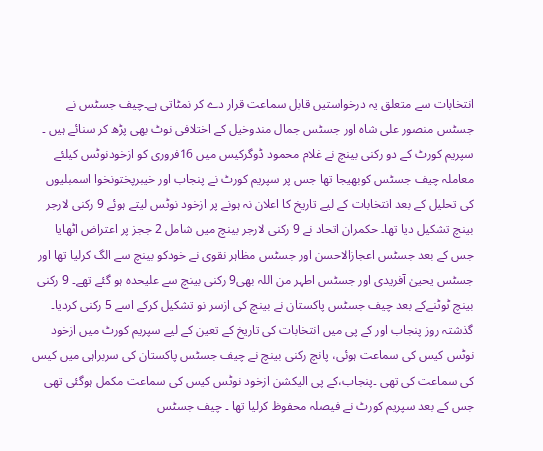انتخابات سے متعلق یہ درخواستیں قابل سماعت قرار دے کر نمٹاتی ہے۔چیف جسٹس نے جسٹس منصور علی شاہ اور جسٹس جمال مندوخیل کے اختلافی نوٹ بھی پڑھ کر سنائے ہیں ۔ سپریم کورٹ کے دو رکنی بینچ نے غلام محمود ڈوگرکیس میں 16فروری کو ازخودنوٹس کیلئے معاملہ چیف جسٹس کوبھیجا تھا جس پر سپریم کورٹ نے پنجاب اور خیبرپختونخوا اسمبلیوں کی تحلیل کے بعد انتخابات کے لیے تاریخ کا اعلان نہ ہونے پر ازخود نوٹس لیتے ہوئے 9 رکنی لارجر بینچ تشکیل دیا تھا۔ حکمران اتحاد نے 9 رکنی لارجر بینچ میں شامل 2 ججز پر اعتراض اٹھایا جس کے بعد جسٹس اعجازالاحسن اور جسٹس مظاہر نقوی نے خودکو بینچ سے الگ کرلیا تھا اور جسٹس یحییٰ آفریدی اور جسٹس اطہر من اللہ بھی9 رکنی بینچ سے علیحدہ ہو گئے تھے۔ 9 رکنی بینچ ٹوٹنےکے بعد چیف جسٹس پاکستان نے بینچ کی ازسر نو تشکیل کرکے اسے 5 رکنی کردیا۔ گذشتہ روز پنجاب اور کے پی میں انتخابات کی تاریخ کے تعین کے لیے سپریم کورٹ میں ازخود نوٹس کیس کی سماعت ہوئی، پانچ رکنی بینچ نے چیف جسٹس پاکستان کی سربراہی میں کیس کی سماعت کی تھی ۔پنجاب،کے پی الیکشن ازخود نوٹس کیس کی سماعت مکمل ہوگئی تھی جس کے بعد سپریم کورٹ نے فیصلہ محفوظ کرلیا تھا ۔ چیف جسٹس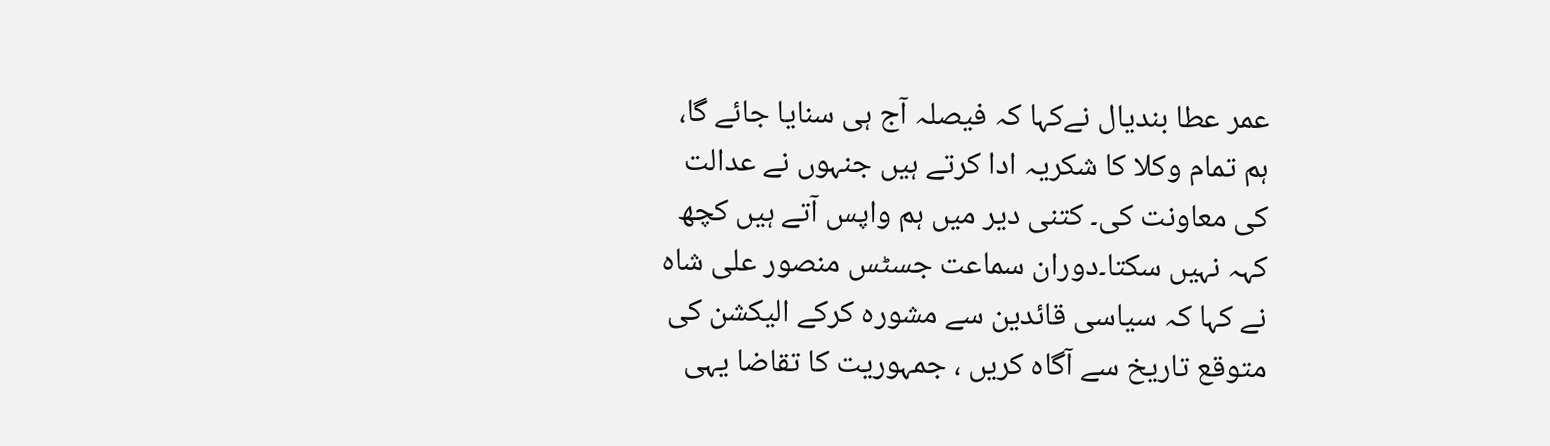عمر عطا بندیال نےکہا کہ فیصلہ آج ہی سنایا جائے گا، ہم تمام وکلا کا شکریہ ادا کرتے ہیں جنہوں نے عدالت کی معاونت کی۔ کتنی دیر میں ہم واپس آتے ہیں کچھ کہہ نہیں سکتا۔دوران سماعت جسٹس منصور علی شاہ نے کہا کہ سیاسی قائدین سے مشورہ کرکے الیکشن کی متوقع تاریخ سے آگاہ کریں ، جمہوریت کا تقاضا یہی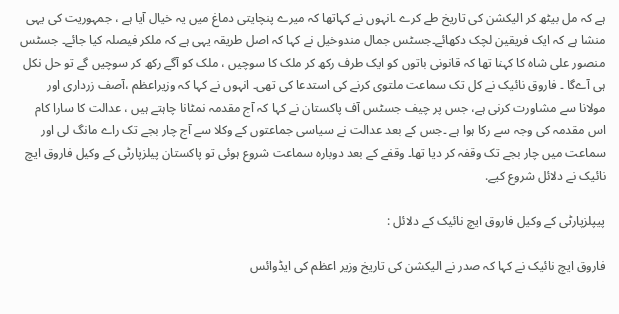ہے کہ مل بیٹھ کر الیکشن کی تاریخ طے کرے ۔انہوں نے کہاتھا کہ میرے پنچایتی دماغ میں یہ خیال آیا ہے ، جمہوریت کی یہی منشا ہے کہ ایک فریقین لچک دکھائے۔جسٹس جمال مندوخیل نے کہا کہ اصل طریقہ یہی ہے کہ ملکر فیصلہ کیا جائے۔ جسٹس منصور علی شاہ کا کہنا تھا کہ قانونی باتوں کو ایک طرف رکھ کر ملک کا سوچیں ، ملک کو آگے رکھ کر سوچیں گے تو حل نکل ہی آےگا ۔ فاروق نائیک نے کل تک سماعت ملتوی کرنے کی استدعا کی تھی۔ انہوں نے کہا کہ وزیراعظم ،آصف زرداری اور مولانا سے مشاورت کرنی ہے، جس پر چیف جسٹس آف پاکستان نے کہا کہ آج مقدمہ نمٹانا چاہتے ہیں ، عدالت کا سارا کام اس مقدمہ کی وجہ سے رکا ہوا ہے ۔جس کے بعد عدالت نے سیاسی جماعتوں کے وکلا سے آج چار بجے تک راے مانگ لی اور سماعت میں چار بجے تک وقفہ کر دیا تھا۔ وقفے کے بعد دوبارہ سماعت شروع ہوئی تو پاکستان پیلزپارٹی کے وکیل فاروق ایچ نائیک نے دلائل شروع کیے.

پیپلزپارٹی کے وکیل فاروق ایچ نائیک کے دلائل :

فاروق ایچ نائیک نے کہا کہ صدر نے الیکشن کی تاریخ وزیر اعظم کی ایڈوائس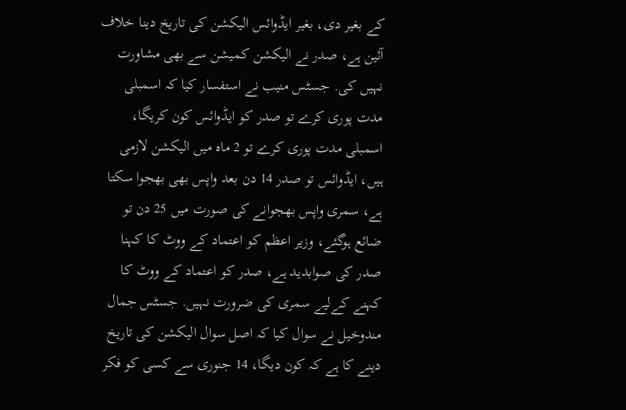کے بغیر دی، بغیر ایڈوائس الیکشن کی تاریخ دینا خلاف آئین ہے، صدر نے الیکشن کمیشن سے بھی مشاورت نہیں کی. جسٹس منیب نے استفسار کیا کہ اسمبلی مدت پوری کرے تو صدر کو ایڈوائس کون کریگا، اسمبلی مدت پوری کرے تو 2 ماہ میں الیکشن لازمی ہیں، ایڈوائس تو صدر 14 دن بعد واپس بھی بھجوا سکتا ہے، سمری واپس بھجوانے کی صورت میں 25 دن تو ضائع ہوگئے، وزیر اعظم کو اعتماد کے ووٹ کا کہنا صدر کی صوابدید ہے، صدر کو اعتماد کے ووٹ کا کہنے کےلیے سمری کی ضرورت نہیں. جسٹس جمال مندوخیل نے سوال کیا کہ اصل سوال الیکشن کی تاریخ دینے کا ہے کہ کون دیگا، 14 جنوری سے کسی کو فکر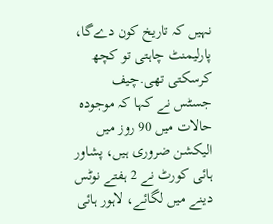نہیں کہ تاریخ کون دےگا، پارلیمنٹ چاہتی تو کچھ کرسکتی تھی.چیف جسٹس نے کہا کہ موجودہ حالات میں 90 روز میں الیکشن ضروری ہیں، پشاور ہائی کورٹ نے 2 ہفتے نوٹس دینے میں لگائے، لاہور ہائی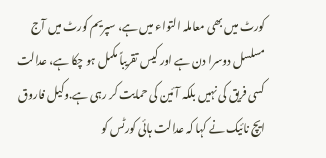کورٹ میں بھی معاملہ التواء میں ہے، سپریم کورٹ میں آج مسلسل دوسرا دن ہے اور کیس تقریباً مکمل ہو چکا ہے، عدالت کسی فریق کی نہیں بلکہ آئین کی حمایت کر رہی ہے.وکیل فاروق ایچ نائیک نے کہا کہ عدالت ہائی کورٹس کو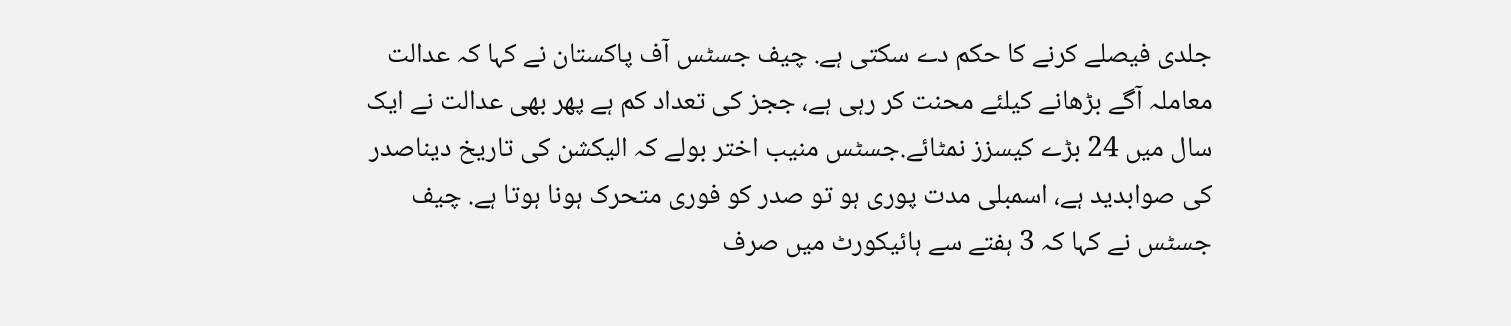جلدی فیصلے کرنے کا حکم دے سکتی ہے. چیف جسٹس آف پاکستان نے کہا کہ عدالت معاملہ آگے بڑھانے کیلئے محنت کر رہی ہے، ججز کی تعداد کم ہے پھر بھی عدالت نے ایک سال میں 24 بڑے کیسزز نمٹائے.جسٹس منیب اختر بولے کہ الیکشن کی تاریخ دیناصدر کی صوابدید ہے، اسمبلی مدت پوری ہو تو صدر کو فوری متحرک ہونا ہوتا ہے. چیف جسٹس نے کہا کہ 3 ہفتے سے ہائیکورٹ میں صرف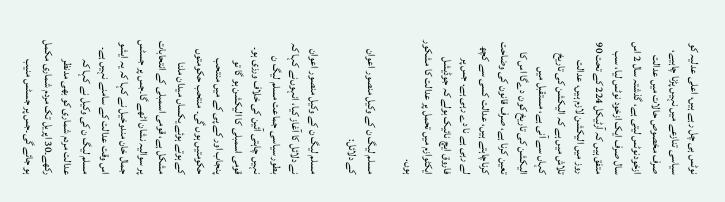نوٹس ہی چل رہے ہیں، اعلی عدلیہ کو سیاسی تنازعے میں نہیں پڑنا چاہیے، صرف مخصوص حالات میں عدالت ازخودنوٹس لیتی ہے، گذشتہ سال 2 اس سال صرف ایک ازخود نوٹس لیا، سب متفق ہیں کہ آرٹیکل 224 کے تحت 90 روز میں الیکشن لازم ہیں، عدالت تلاش میں ہے کہ الیکشن کی تاریخ کہاں سے آنی ہے، مستقبل میں الیکشن کی تاریخ کون دےگا اس کا تعین کرنا ہے، صرف قانون کی وضاحت کرناچاہتے ہیں، عدالت کسی سے کچھ لے رہی ہے نا دے رہی ہے. جس پر فاروق ایچ نائیک بولے کہ جوڈیشل ایکٹوازم میں تحمل پر عدالت کا مشکور ہوں.

مسلم لیگ ن کے وکیل منصور اعوان کے دلائل:

مسلم لیگ ن کے وکیل منصور اعوان نے دلائل کا آغاز کیا، انہوں‌نے کہا کہ بطور سیاسی جماعت مسلم لیگ ن نہیں چاہتی آئین کی خلاف ورزی ہو۔ قومی اسمبلی کا الیکشن ہو گا تو پنجاب اور کے پی کے میں منتحب حکومتیں ہوں گی۔ منتحب حکومتوں کے ہوتے ہوئے یکساں میدان ملنا مشکل ہے، قومی اسمبلی کے انتحابات پر سوالیہ نشان اٹھے گا۔جس پر جسٹس جمال خان مندوخیل نے کہا کہ یہ ایشو اس وقت عدالت کے سامنے نہیں ہے۔ مسلم لیگ ن کی وکیل نے کہا کہ عدالت مردم شماری کو بھی مدنظر رکھے۔30 اپریل تک مردم شماری مکمل ہو جائے گی۔جس پر جسٹس منیب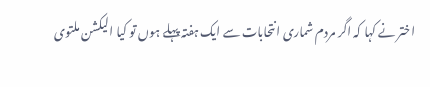اختر نے کہا کہ اگر مردم شماری انتحابات سے ایک ہفتہ پہلے ہوں تو کیا الیکشن ملتوی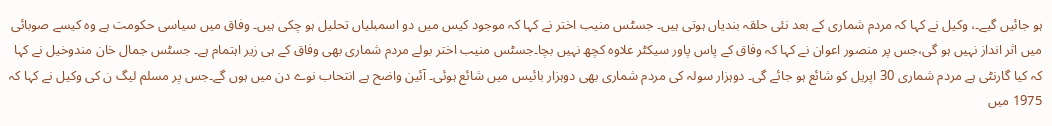ہو جائیں گیے۔، وکیل نے کہا کہ مردم شماری کے بعد نئی حلقہ بندیاں ہوتی ہیں۔ جسٹس منیب اختر نے کہا کہ موجود کیس میں دو اسمبلیاں تحلیل ہو چکی ہیں۔ وفاق میں سیاسی حکومت ہے وہ کیسے صوبائی میں اثر انداز نہیں ہو گی،جس پر منصور اعوان نے کہا کہ وفاق کے پاس پاور سیکٹر علاوہ کچھ نہیں بچا۔جسٹس منیب اختر بولے مردم شماری بھی وفاق کے ہی زیر اہتمام ہے۔ جسٹس جمال خان مندوخیل نے کہا کہ کیا گارنٹی ہے مردم شماری 30 اپریل کو شائع ہو جائے گی۔ دوہزار سولہ کی مردم شماری بھی دوہزار بائیس میں شائع ہوئی۔ آئین واضح ہے انتحاب نوے دن میں ہوں گے۔جس پر مسلم لیگ ن کی وکیل نے کہا کہ 1975 میں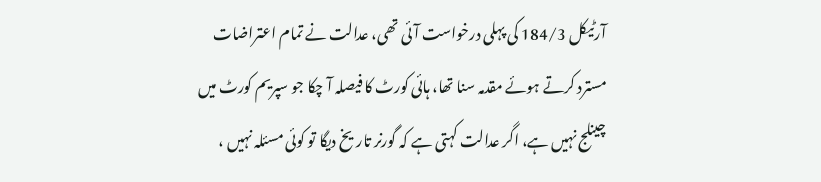آرٹیکل 184/3 کی پہلی درخواست آئی تھی، عدالت نے تمام اعتراضات مسترد کرتے ہوئے مقدمہ سنا تھا، ہائی کورٹ کا فیصلہ آ چکا جو سپریم کورٹ میں چینلج نہیں ہے، اگر عدالت کہتی ہے کہ گورنر تاریخ دیگا تو کوئی مسئلہ نہیں ،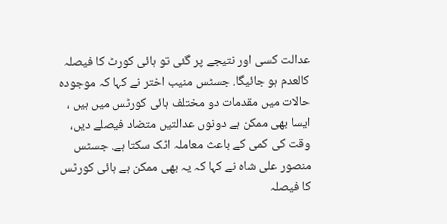عدالت کسی اور نتیجے پر گئی تو ہائی کورٹ کا فیصلہ کالعدم ہو جائیگا. جسٹس منیب اختر نے کہا کہ موجودہ حالات میں مقدمات دو مختلف ہائی کورٹس میں ہیں ، ایسا بھی ممکن ہے دونوں عدالتیں متضاد فیصلے دیں، وقت کی کمی کے باعث معاملہ اٹک سکتا ہے. جسٹس منصور علی شاہ نے کہا کہ یہ بھی ممکن ہے ہائی کورٹس کا فیصلہ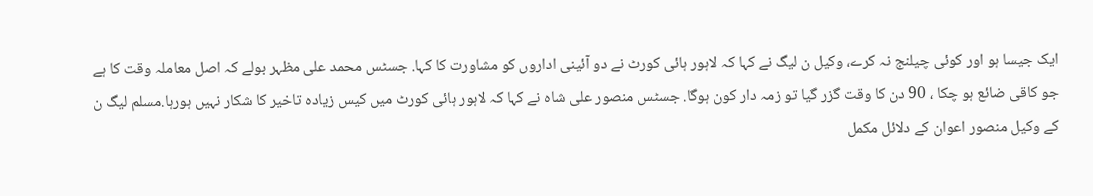ایک جیسا ہو اور کوئی چیلنج نہ کرے، وکیل ن لیگ نے کہا کہ لاہور ہائی کورٹ نے دو آئینی اداروں کو مشاورت کا کہا. جسٹس محمد علی مظہر بولے کہ اصل معاملہ وقت کا ہے جو کاقی ضائع ہو چکا ، 90 دن کا وقت گزر گیا تو زمہ دار کون ہوگا. جسٹس منصور علی شاہ نے کہا کہ لاہور ہائی کورٹ میں کیس زیادہ تاخیر کا شکار نہیں ہورہا.مسلم لیگ ن کے وکیل منصور اعوان کے دلائل مکمل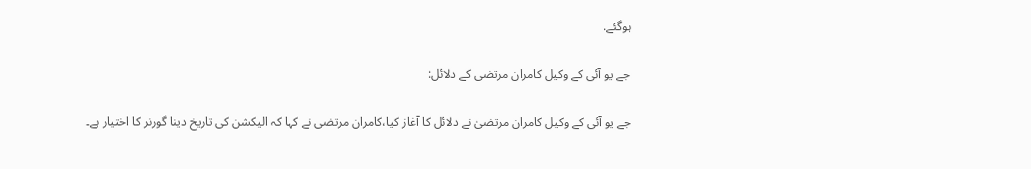ہوگئے.

جے یو آئی کے وکیل کامران مرتضی کے دلائل:

جے یو آئی کے وکیل کامران مرتضیٰ نے دلائل کا آغاز کیا،کامران مرتضی نے کہا کہ الیکشن کی تاریخ دینا گورنر کا اختیار ہے۔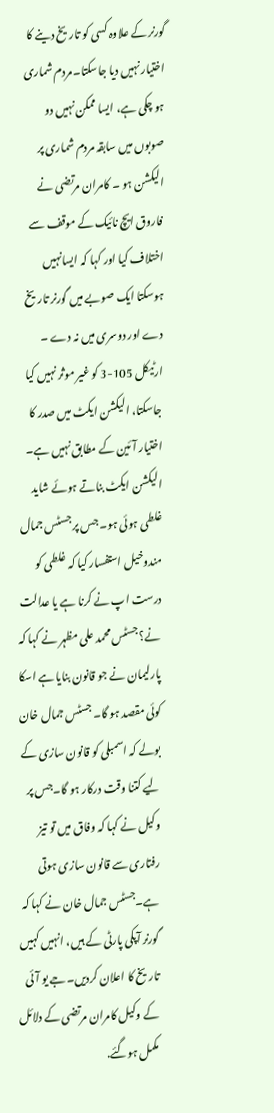گورنر کے علاوہ کسی کو تاریخ دینے کا اختیار نہیں دیا جاسکتا۔مردم شماری ہو چکی ہے، ایسا ممکن نہیں دو صوبوں میں سابقہ مردم شماری پر الیکشن ہو ۔ کامران مرتضی نے فاروق ایچ نائیک کے موقف سے اختلاف کیا اور کہا کہ ایسانہیں ہوسکتا ایک صوبے میں گورنر تاریخ دے اور دوسری میں نہ دے ۔ ارٹیکل 105-3 کو غیر موثر نہیں کیا جاسکتا، الیکشن ایکٹ میں صدر کا اختیار آئین کے مطابق نہیں ہے۔ الیکشن ایکٹ بناتے ہوئے شاید غلطی ہوئی ہو۔ جس پر جسٹس جمال مندوخیل استفسار کیا کہ غلطی کو درست اپ نے کرنا ہے یا عدالت نے؟ جسٹس محمد علی مظہر نے کہا کہ پارلیمان نے جو قانون بنایا ہے اسکا کوئی مقصد ہو گا۔ جسٹس جمال خان بولے کہ اسمبلی کو قانون سازی کے لیے کتنا وقت درکار ہو گا۔جس پر وکیل نے کہا کہ وفاق میں تو تیز رفتاری سے قانون سازی ہوتی ہے۔جسٹس جمال خان نے کہا کہ گورنر آپکی پارٹی کے ہیں، انہیں کہیں تاریخ کا اعلان کردیں۔جے یو آئی کے وکیل کامران مرتضی کے دلائل مکمل ہوگئے.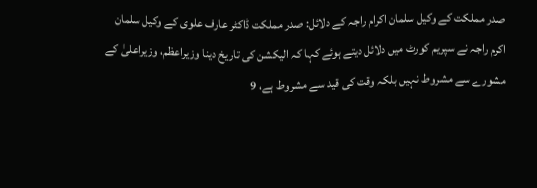صدر مملکت کے وکیل سلمان اکرام راجہ کے دلائل: صدر مملکت ڈاکٹر عارف علوی کے وکیل سلمان اکرم راجہ نے سپریم کورٹ میں دلائل دیتے ہوئے کہا کہ الیکشن کی تاریخ دینا وزیراعظم، وزیراعلیٰ کے مشورے سے مشروط نہیں بلکہ وقت کی قید سے مشروط ہے، 9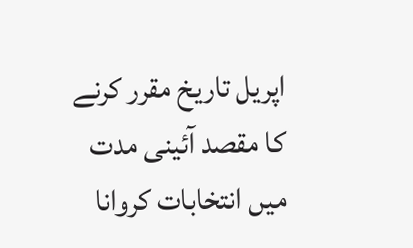اپریل تاریخ مقرر کرنے کا مقصد آئینی مدت میں انتخابات کروانا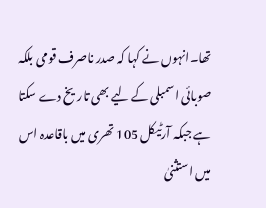تھا۔انہوں نے کہا کہ صدر ناصرف قومی بلکہ صوبائی اسمبلی کے لیے بھی تاریخ دے سکتا ہے جبکہ آرٹیکل 105 تھری میں باقاعدہ اس میں استثنیٰ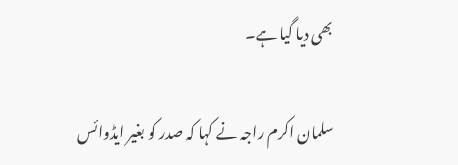بھی دیا گیا ہے۔

سلمان اکرم راجہ نے کہا کہ صدر کو بغیر ایڈوائس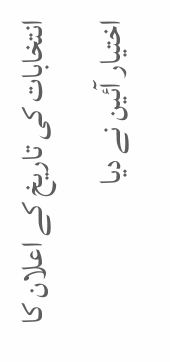انتخابات کی تاریخ کے اعلان کا اختیار آئین نے دیا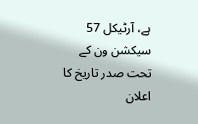ہے، آرٹیکل 57 سیکشن ون کے تحت صدر تاریخ کا اعلان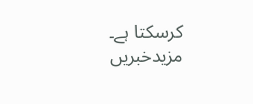کرسکتا ہے۔
مزیدخبریں